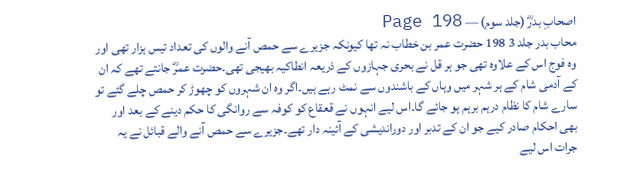اصحابِ بدرؓ (جلد سوم) — Page 198
محاب بدر جلد 3 198 حضرت عمر بن خطاب نہ تھا کیونکہ جزیرے سے حمص آنے والوں کی تعداد تیس ہزار تھی اور وہ فوج اس کے علاوہ تھی جو ہر قل نے بحری جہازوں کے ذریعہ انطاکیہ بھیجی تھی۔حضرت عمرؓ جانتے تھے کہ ان کے آدمی شام کے ہر شہر میں وہاں کے باشندوں سے نمٹ رہے ہیں۔اگر وہ ان شہروں کو چھوڑ کر حمص چلے گئے تو سارے شام کا نظام درہم برہم ہو جائے گا۔اس لیے انہوں نے قعقاع کو کوفہ سے روانگی کا حکم دینے کے بعد اور بھی احکام صادر کیے جو ان کے تدبر اور دوراندیشی کے آئینہ دار تھے۔جزیرے سے حمص آنے والے قبائل نے یہ جرات اس لیے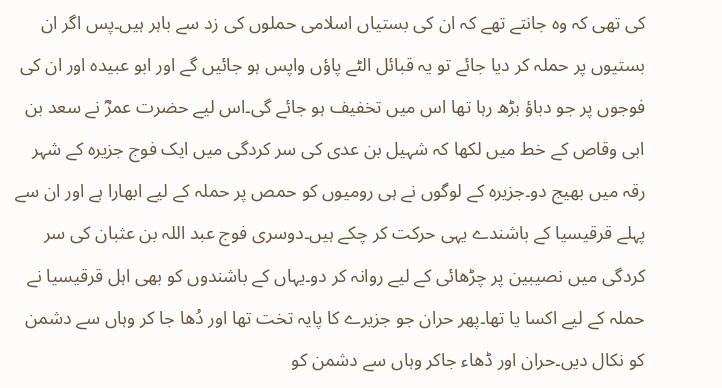کی تھی کہ وہ جانتے تھے کہ ان کی بستیاں اسلامی حملوں کی زد سے باہر ہیں۔پس اگر ان بستیوں پر حملہ کر دیا جائے تو یہ قبائل الٹے پاؤں واپس ہو جائیں گے اور ابو عبیدہ اور ان کی فوجوں پر جو دباؤ بڑھ رہا تھا اس میں تخفیف ہو جائے گی۔اس لیے حضرت عمرؓ نے سعد بن ابی وقاص کے خط میں لکھا کہ شہیل بن عدی کی سر کردگی میں ایک فوج جزیرہ کے شہر رقہ میں بھیج دو۔جزیرہ کے لوگوں نے ہی رومیوں کو حمص پر حملہ کے لیے ابھارا ہے اور ان سے پہلے قرقیسیا کے باشندے یہی حرکت کر چکے ہیں۔دوسری فوج عبد اللہ بن عثبان کی سر کردگی میں نصیبین پر چڑھائی کے لیے روانہ کر دو۔یہاں کے باشندوں کو بھی اہل قرقیسیا نے حملہ کے لیے اکسا یا تھا۔پھر حران جو جزیرے کا پایہ تخت تھا اور دُھا جا کر وہاں سے دشمن کو نکال دیں۔حران اور ڈھاء جاکر وہاں سے دشمن کو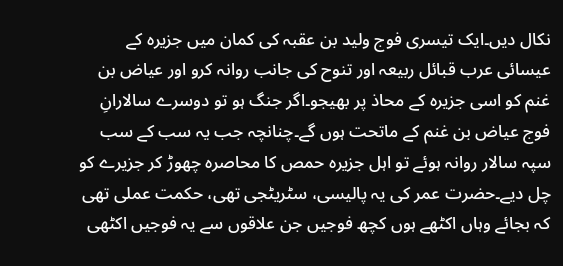نکال دیں۔ایک تیسری فوج ولید بن عقبہ کی کمان میں جزیرہ کے عیسائی عرب قبائل ربیعہ اور تنوح کی جانب روانہ کرو اور عیاض بن غنم کو اسی جزیرہ کے محاذ پر بھیجو۔اگر جنگ ہو تو دوسرے سالارانِ فوج عیاض بن غنم کے ماتحت ہوں گے۔چنانچہ جب یہ سب کے سب سپہ سالار روانہ ہوئے تو اہل جزیرہ حمص کا محاصرہ چھوڑ کر جزیرے کو چل دیے۔حضرت عمر کی یہ پالیسی، سٹریٹجی تھی، حکمت عملی تھی کہ بجائے وہاں اکٹھے ہوں کچھ فوجیں جن علاقوں سے یہ فوجیں اکٹھی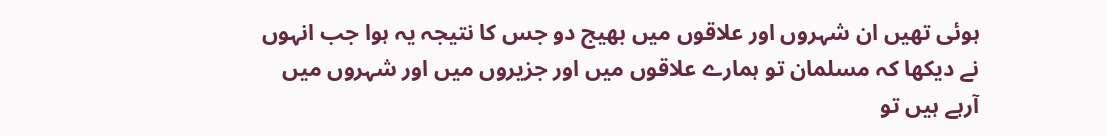ہوئی تھیں ان شہروں اور علاقوں میں بھیج دو جس کا نتیجہ یہ ہوا جب انہوں نے دیکھا کہ مسلمان تو ہمارے علاقوں میں اور جزیروں میں اور شہروں میں آرہے ہیں تو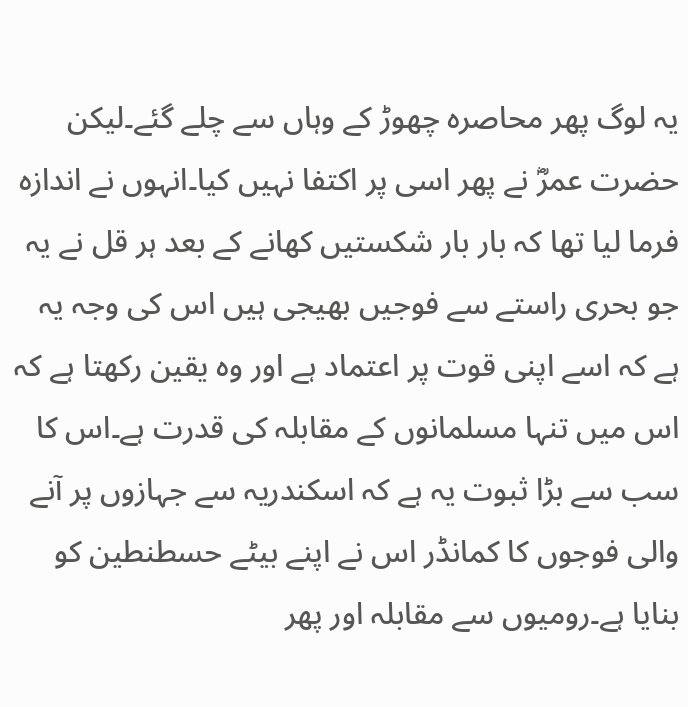یہ لوگ پھر محاصرہ چھوڑ کے وہاں سے چلے گئے۔لیکن حضرت عمرؓ نے پھر اسی پر اکتفا نہیں کیا۔انہوں نے اندازہ فرما لیا تھا کہ بار بار شکستیں کھانے کے بعد ہر قل نے یہ جو بحری راستے سے فوجیں بھیجی ہیں اس کی وجہ یہ ہے کہ اسے اپنی قوت پر اعتماد ہے اور وہ یقین رکھتا ہے کہ اس میں تنہا مسلمانوں کے مقابلہ کی قدرت ہے۔اس کا سب سے بڑا ثبوت یہ ہے کہ اسکندریہ سے جہازوں پر آنے والی فوجوں کا کمانڈر اس نے اپنے بیٹے حسطنطین کو بنایا ہے۔رومیوں سے مقابلہ اور پھر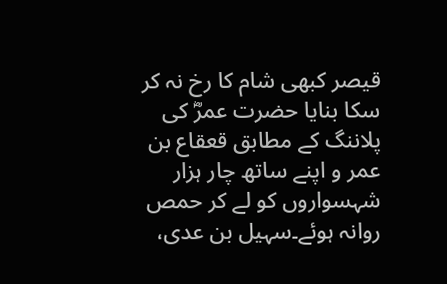قیصر کبھی شام کا رخ نہ کر سکا بنایا حضرت عمرؓ کی پلاننگ کے مطابق قعقاع بن عمر و اپنے ساتھ چار ہزار شہسواروں کو لے کر حمص روانہ ہوئے۔سہیل بن عدی،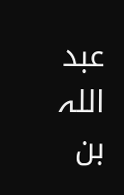عبد اللہ بن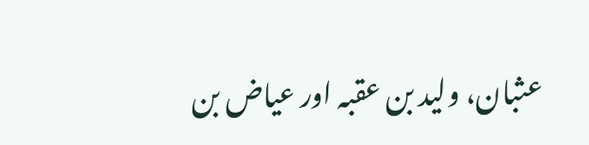عثبان، ولید بن عقبہ اور عیاض بن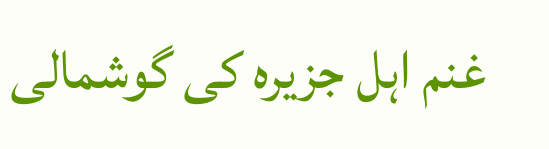غنم اہل جزیرہ کی گوشمالی